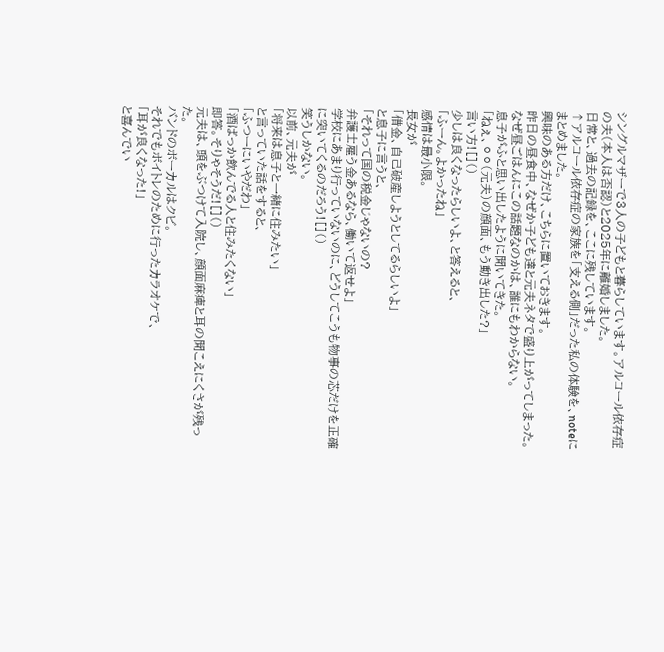シングルマザーで3人の子どもと暮らしています。アルコール依存症の夫(本人は否認)と2025年に離婚しました。
日常と、過去の記録を、ここに残しています。
↑アルコール依存症の家族を「支える側」だった私の体験を、noteにまとめました。
興味のある方だけ、こちらに置いておきます。
昨日の昼食中、なぜか子ども達と元夫ネタで盛り上がってしまった。
なぜ昼ごはんにこの話題なのかは、誰にもわからない。
息子がふと思い出したように聞いてきた。
「ねぇ、⚪⚪(元夫)の顔面、もう動き出した?」
言い方![]()
少しは良くなったらしいよ、と答えると、
「ふーん。よかったね」
感情は最小限。
長女が
「借金、自己破産しようとしてるらしいよ」
と息子に言うと、
「それって国の税金じゃないの?
弁護士雇う金あるなら、働いて返せよ」
学校にあまり行っていないのに、どうしてこうも物事の芯だけを正確に突いてくるのだろう![]()
笑うしかない。
以前、元夫が
「将来は息子と一緒に住みたい」
と言っていた話をすると、
「ふつーにいやだわ」
「酒ばっか飲んでる人と住みたくない」
即答。そりゃそうだ![]()
元夫は、頭をぶつけて入院し、顔面麻痺と耳の聞こえにくさが残った。
バンドのボーカルはクビ。
それでもボイトレのために行ったカラオケで、
「耳が良くなった!」
と喜んでい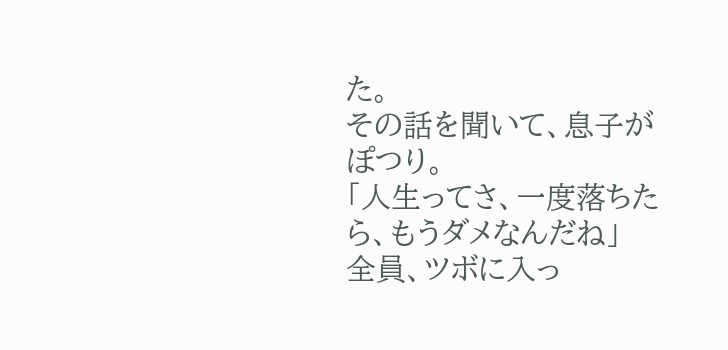た。
その話を聞いて、息子がぽつり。
「人生ってさ、一度落ちたら、もうダメなんだね」
全員、ツボに入っ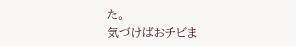た。
気づけばおチビま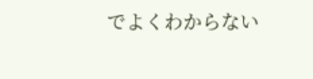でよくわからない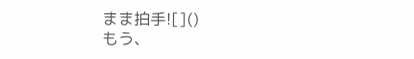まま拍手![]()
もう、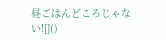昼ごはんどころじゃない![]()